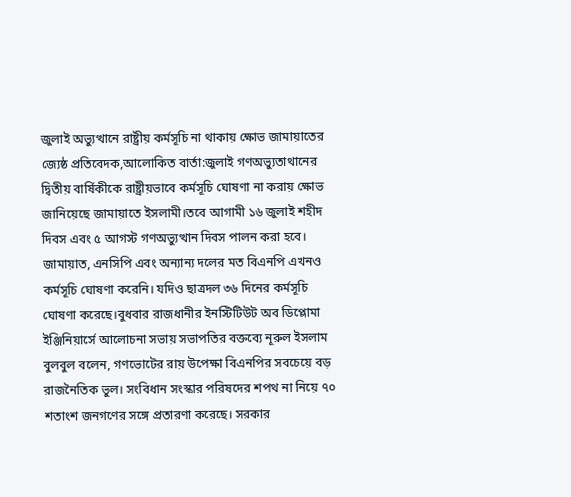জুলাই অভ্যুত্থানে রাষ্ট্রীয় কর্মসূচি না থাকায় ক্ষোভ জামায়াতের
জ্যেষ্ঠ প্রতিবেদক,আলোকিত বার্তা:জুলাই গণঅভ্যুতাথানের দ্বিতীয় বার্ষিকীকে রাষ্ট্রীয়ভাবে কর্মসূচি ঘোষণা না করায় ক্ষোভ জানিয়েছে জামায়াতে ইসলামী।তবে আগামী ১৬ জুলাই শহীদ দিবস এবং ৫ আগস্ট গণঅভ্যুত্থান দিবস পালন করা হবে। জামায়াত, এনসিপি এবং অন্যান্য দলের মত বিএনপি এখনও কর্মসূচি ঘোষণা করেনি। যদিও ছাত্রদল ৩৬ দিনের কর্মসূচি ঘোষণা করেছে।বুধবার রাজধানীর ইনস্টিটিউট অব ডিপ্লোমা ইঞ্জিনিয়ার্সে আলোচনা সভায় সভাপতির বক্তব্যে নূরুল ইসলাম বুলবুল বলেন, গণভোটের রায় উপেক্ষা বিএনপির সবচেয়ে বড় রাজনৈতিক ভুল। সংবিধান সংস্কার পরিষদের শপথ না নিয়ে ৭০ শতাংশ জনগণের সঙ্গে প্রতারণা করেছে। সরকার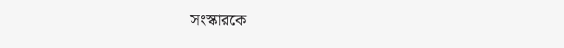সংস্কারকে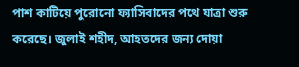পাশ কাটিয়ে পুরোনো ফ্যাসিবাদের পথে যাত্রা শুরু করেছে। জুলাই শহীদ, আহতদের জন্য দোয়া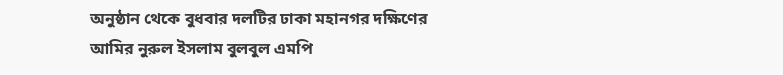অনুষ্ঠান থেকে বুধবার দলটির ঢাকা মহানগর দক্ষিণের আমির নুরুল ইসলাম বুলবুল এমপি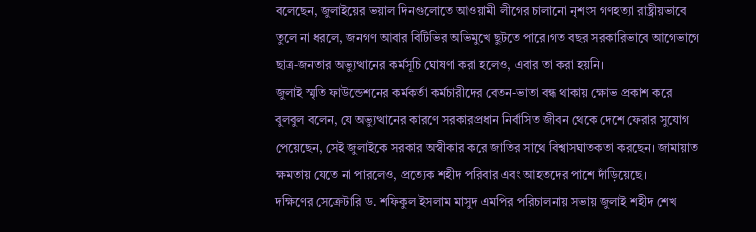বলেছেন, জুলাইয়ের ভয়াল দিনগুলোতে আওয়ামী লীগের চালানো নৃশংস গণহত্যা রাষ্ট্রীয়ভাবে তুলে না ধরলে, জনগণ আবার বিটিভির অভিমুখে ছুটতে পারে।গত বছর সরকারিভাবে আগেভাগে ছাত্র-জনতার অভ্যুত্থানের কর্মসূচি ঘোষণা করা হলেও, এবার তা করা হয়নি।
জুলাই স্মৃতি ফাউন্ডেশনের কর্মকর্তা কর্মচারীদের বেতন-ভাতা বন্ধ থাকায় ক্ষোভ প্রকাশ করে বুলবুল বলেন, যে অভ্যুত্থানের কারণে সরকারপ্রধান নির্বাসিত জীবন থেকে দেশে ফেরার সুযোগ পেয়েছেন, সেই জুলাইকে সরকার অস্বীকার করে জাতির সাথে বিশ্বাসঘাতকতা করছেন। জামায়াত ক্ষমতায় যেতে না পারলেও, প্রত্যেক শহীদ পরিবার এবং আহতদের পাশে দাঁড়িয়েছে।
দক্ষিণের সেক্রেটারি ড. শফিকুল ইসলাম মাসুদ এমপির পরিচালনায় সভায় জুলাই শহীদ শেখ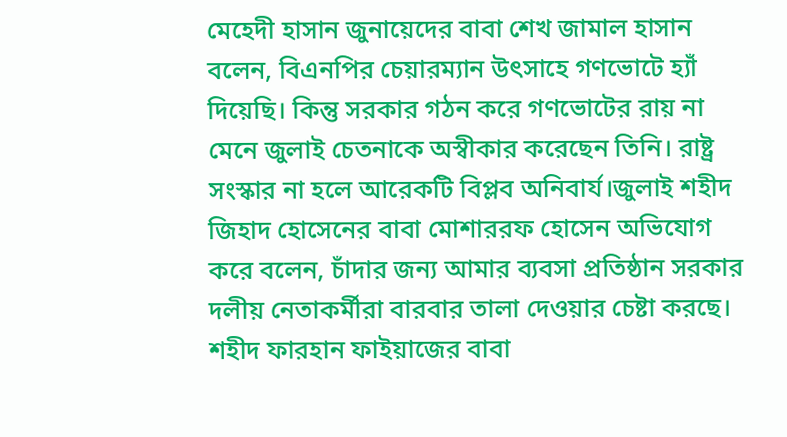মেহেদী হাসান জুনায়েদের বাবা শেখ জামাল হাসান বলেন, বিএনপির চেয়ারম্যান উৎসাহে গণভোটে হ্যাঁ দিয়েছি। কিন্তু সরকার গঠন করে গণভোটের রায় না মেনে জুলাই চেতনাকে অস্বীকার করেছেন তিনি। রাষ্ট্র সংস্কার না হলে আরেকটি বিপ্লব অনিবার্য।জুলাই শহীদ জিহাদ হোসেনের বাবা মোশাররফ হোসেন অভিযোগ করে বলেন, চাঁদার জন্য আমার ব্যবসা প্রতিষ্ঠান সরকার দলীয় নেতাকর্মীরা বারবার তালা দেওয়ার চেষ্টা করছে। শহীদ ফারহান ফাইয়াজের বাবা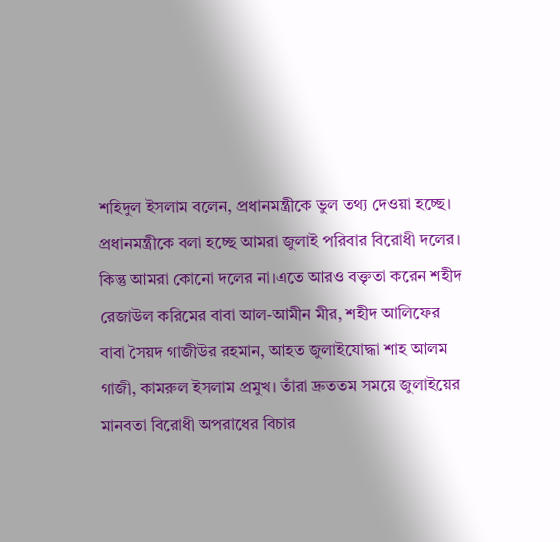শহিদুল ইসলাম বলেন, প্রধানমন্ত্রীকে ভুল তথ্য দেওয়া হচ্ছে। প্রধানমন্ত্রীকে বলা হচ্ছে আমরা জুলাই পরিবার বিরোধী দলের। কিন্তু আমরা কোনো দলের না।এতে আরও বক্তৃতা করেন শহীদ রেজাউল করিমের বাবা আল-আমীন মীর, শহীদ আলিফের বাবা সৈয়দ গাজীউর রহমান, আহত জুলাইযোদ্ধা শাহ আলম গাজী, কামরুল ইসলাম প্রমুখ। তাঁরা দ্রুততম সময়ে জুলাইয়ের মানবতা বিরোধী অপরাধের বিচার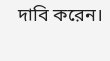দাবি করেন।